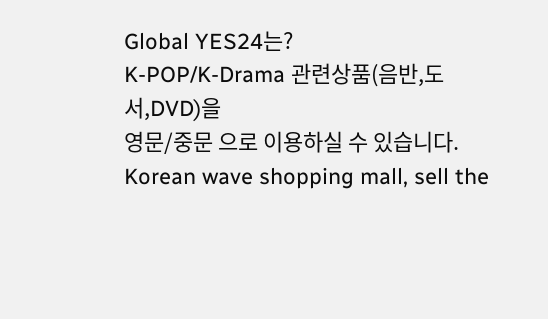Global YES24는?
K-POP/K-Drama 관련상품(음반,도서,DVD)을
영문/중문 으로 이용하실 수 있습니다.
Korean wave shopping mall, sell the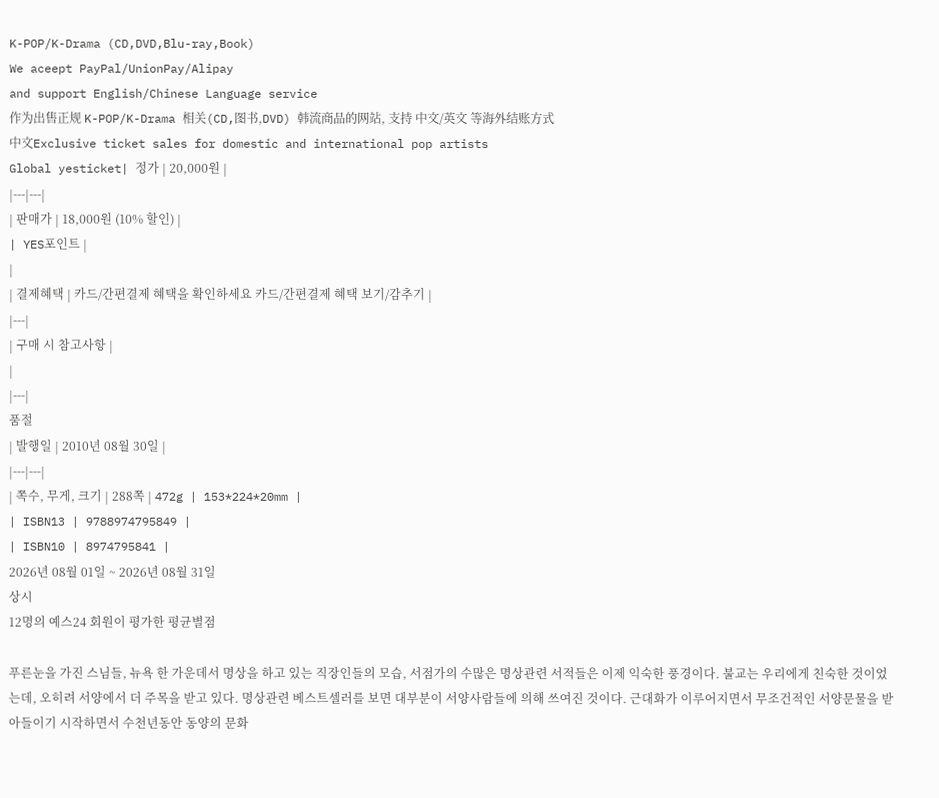K-POP/K-Drama (CD,DVD,Blu-ray,Book)
We aceept PayPal/UnionPay/Alipay
and support English/Chinese Language service
作为出售正规 K-POP/K-Drama 相关(CD,图书,DVD) 韩流商品的网站, 支持 中文/英文 等海外结账方式
中文Exclusive ticket sales for domestic and international pop artists
Global yesticket| 정가 | 20,000원 |
|---|---|
| 판매가 | 18,000원 (10% 할인) |
| YES포인트 |
|
| 결제혜택 | 카드/간편결제 혜택을 확인하세요 카드/간편결제 혜택 보기/감추기 |
|---|
| 구매 시 참고사항 |
|
|---|
품절
| 발행일 | 2010년 08월 30일 |
|---|---|
| 쪽수, 무게, 크기 | 288쪽 | 472g | 153*224*20mm |
| ISBN13 | 9788974795849 |
| ISBN10 | 8974795841 |
2026년 08월 01일 ~ 2026년 08월 31일
상시
12명의 예스24 회원이 평가한 평균별점

푸른눈을 가진 스님들, 뉴욕 한 가운데서 명상을 하고 있는 직장인들의 모습, 서점가의 수많은 명상관련 서적들은 이제 익숙한 풍경이다. 불교는 우리에게 친숙한 것이었는데, 오히려 서양에서 더 주목을 받고 있다. 명상관련 베스트셀러를 보면 대부분이 서양사람들에 의해 쓰여진 것이다. 근대화가 이루어지면서 무조건적인 서양문물을 받아들이기 시작하면서 수천년동안 동양의 문화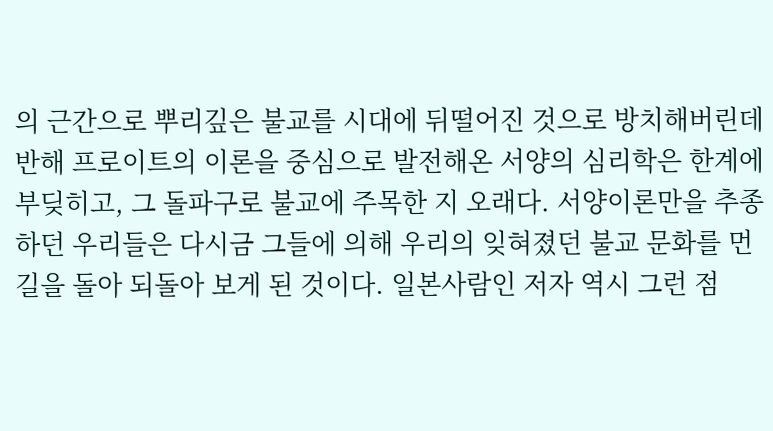의 근간으로 뿌리깊은 불교를 시대에 뒤떨어진 것으로 방치해버린데 반해 프로이트의 이론을 중심으로 발전해온 서양의 심리학은 한계에 부딪히고, 그 돌파구로 불교에 주목한 지 오래다. 서양이론만을 추종하던 우리들은 다시금 그들에 의해 우리의 잊혀졌던 불교 문화를 먼길을 돌아 되돌아 보게 된 것이다. 일본사람인 저자 역시 그런 점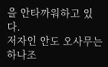을 안타까워하고 있다.
저자인 안도 오사무는 하나조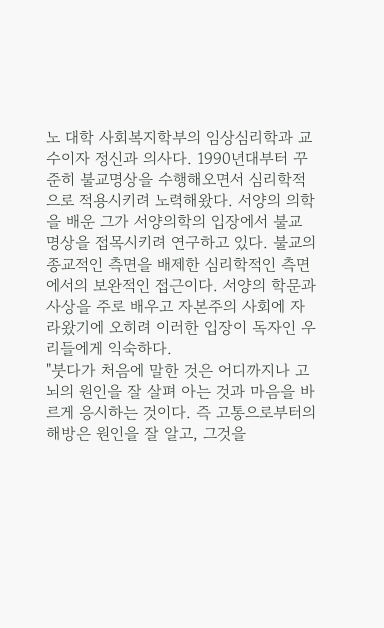노 대학 사회복지학부의 임상심리학과 교수이자 정신과 의사다. 1990년대부터 꾸준히 불교명상을 수행해오면서 심리학적으로 적용시키려 노력해왔다. 서양의 의학을 배운 그가 서양의학의 입장에서 불교 명상을 접목시키려 연구하고 있다. 불교의 종교적인 측면을 배제한 심리학적인 측면에서의 보완적인 접근이다. 서양의 학문과 사상을 주로 배우고 자본주의 사회에 자라왔기에 오히려 이러한 입장이 독자인 우리들에게 익숙하다.
"붓다가 처음에 말한 것은 어디까지나 고뇌의 원인을 잘 살펴 아는 것과 마음을 바르게 응시하는 것이다. 즉 고통으로부터의 해방은 원인을 잘 알고, 그것을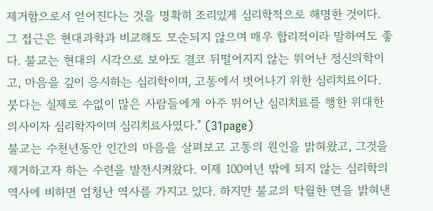제거함으로서 얻어진다는 것을 명확히 조리있게 심리학적으로 해명한 것이다. 그 접근은 현대과학과 비교해도 모순되지 않으며 매우 합리적이라 말하여도 좋다. 불교는 현대의 시각으로 보아도 결코 뒤떨어지지 않는 뛰어난 정신의학이고, 마음을 깊이 응시하는 심리학이며, 고통에서 벗어나기 위한 심리치료이다. 붓다는 실제로 수없이 많은 사람들에게 아주 뛰어난 심리치료를 행한 위대한 의사이자 심리학자이며 심리치료사였다." (31page)
불교는 수천년동안 인간의 마음을 살펴보고 고통의 원인을 밝혀왔고, 그것을 제거하고자 하는 수련을 발전시켜왔다. 이제 100여년 밖에 되지 않는 심리학의 역사에 비하면 엄청난 역사를 가지고 있다. 하지만 불교의 탁월한 면을 밝혀낸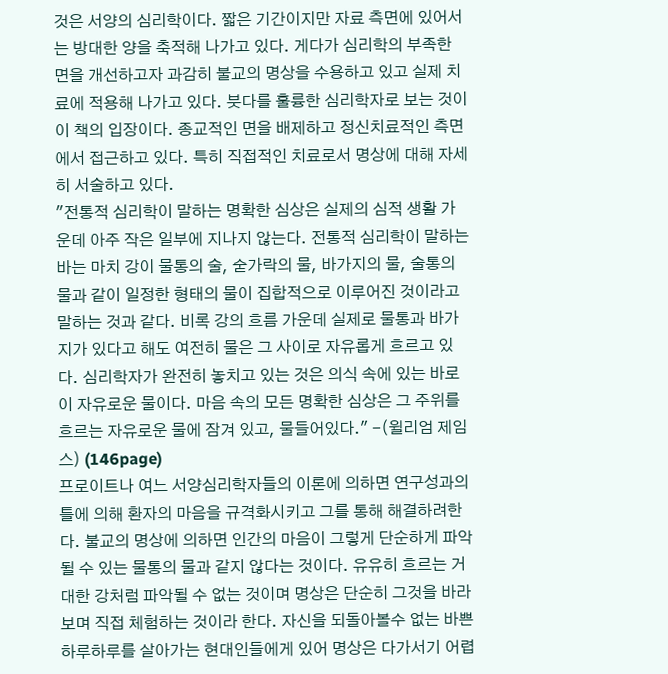것은 서양의 심리학이다. 짧은 기간이지만 자료 측면에 있어서는 방대한 양을 축적해 나가고 있다. 게다가 심리학의 부족한 면을 개선하고자 과감히 불교의 명상을 수용하고 있고 실제 치료에 적용해 나가고 있다. 붓다를 훌륭한 심리학자로 보는 것이 이 책의 입장이다. 종교적인 면을 배제하고 정신치료적인 측면에서 접근하고 있다. 특히 직접적인 치료로서 명상에 대해 자세히 서술하고 있다.
"전통적 심리학이 말하는 명확한 심상은 실제의 심적 생활 가운데 아주 작은 일부에 지나지 않는다. 전통적 심리학이 말하는 바는 마치 강이 물통의 술, 숟가락의 물, 바가지의 물, 술통의 물과 같이 일정한 형태의 물이 집합적으로 이루어진 것이라고 말하는 것과 같다. 비록 강의 흐름 가운데 실제로 물통과 바가지가 있다고 해도 여전히 물은 그 사이로 자유롭게 흐르고 있다. 심리학자가 완전히 놓치고 있는 것은 의식 속에 있는 바로 이 자유로운 물이다. 마음 속의 모든 명확한 심상은 그 주위를 흐르는 자유로운 물에 잠겨 있고, 물들어있다." -(윌리엄 제임스) (146page)
프로이트나 여느 서양심리학자들의 이론에 의하면 연구성과의 틀에 의해 환자의 마음을 규격화시키고 그를 통해 해결하려한다. 불교의 명상에 의하면 인간의 마음이 그렇게 단순하게 파악될 수 있는 물통의 물과 같지 않다는 것이다. 유유히 흐르는 거대한 강처럼 파악될 수 없는 것이며 명상은 단순히 그것을 바라보며 직접 체험하는 것이라 한다. 자신을 되돌아볼수 없는 바쁜 하루하루를 살아가는 현대인들에게 있어 명상은 다가서기 어렵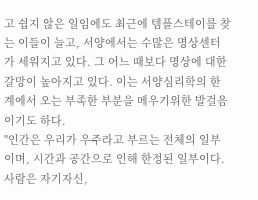고 쉽지 않은 일임에도 최근에 템플스테이를 찾는 이들이 늘고, 서양에서는 수많은 명상센터가 세워지고 있다. 그 어느 때보다 명상에 대한 갈망이 높아지고 있다. 이는 서양심리학의 한계에서 오는 부족한 부분을 메우기위한 발걸음이기도 하다.
"인간은 우리가 우주라고 부르는 전체의 일부이며, 시간과 공간으로 인해 한정된 일부이다. 사람은 자기자신,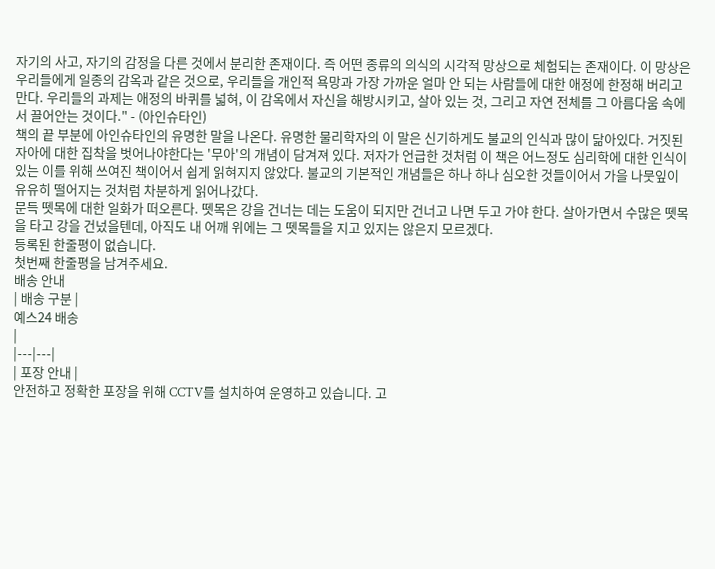자기의 사고, 자기의 감정을 다른 것에서 분리한 존재이다. 즉 어떤 종류의 의식의 시각적 망상으로 체험되는 존재이다. 이 망상은 우리들에게 일종의 감옥과 같은 것으로, 우리들을 개인적 욕망과 가장 가까운 얼마 안 되는 사람들에 대한 애정에 한정해 버리고 만다. 우리들의 과제는 애정의 바퀴를 넓혀, 이 감옥에서 자신을 해방시키고, 살아 있는 것, 그리고 자연 전체를 그 아름다움 속에서 끌어안는 것이다." - (아인슈타인)
책의 끝 부분에 아인슈타인의 유명한 말을 나온다. 유명한 물리학자의 이 말은 신기하게도 불교의 인식과 많이 닮아있다. 거짓된 자아에 대한 집착을 벗어나야한다는 '무아'의 개념이 담겨져 있다. 저자가 언급한 것처럼 이 책은 어느정도 심리학에 대한 인식이 있는 이를 위해 쓰여진 책이어서 쉽게 읽혀지지 않았다. 불교의 기본적인 개념들은 하나 하나 심오한 것들이어서 가을 나뭇잎이 유유히 떨어지는 것처럼 차분하게 읽어나갔다.
문득 뗏목에 대한 일화가 떠오른다. 뗏목은 강을 건너는 데는 도움이 되지만 건너고 나면 두고 가야 한다. 살아가면서 수많은 뗏목을 타고 강을 건넜을텐데, 아직도 내 어깨 위에는 그 뗏목들을 지고 있지는 않은지 모르겠다.
등록된 한줄평이 없습니다.
첫번째 한줄평을 남겨주세요.
배송 안내
| 배송 구분 |
예스24 배송
|
|---|---|
| 포장 안내 |
안전하고 정확한 포장을 위해 CCTV를 설치하여 운영하고 있습니다. 고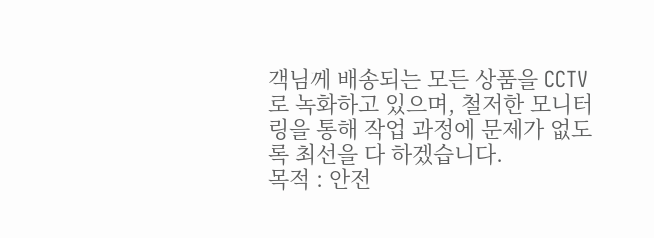객님께 배송되는 모든 상품을 CCTV로 녹화하고 있으며, 철저한 모니터링을 통해 작업 과정에 문제가 없도록 최선을 다 하겠습니다.
목적 : 안전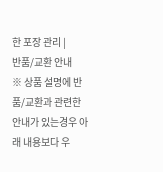한 포장 관리 |
반품/교환 안내
※ 상품 설명에 반품/교환과 관련한 안내가 있는경우 아래 내용보다 우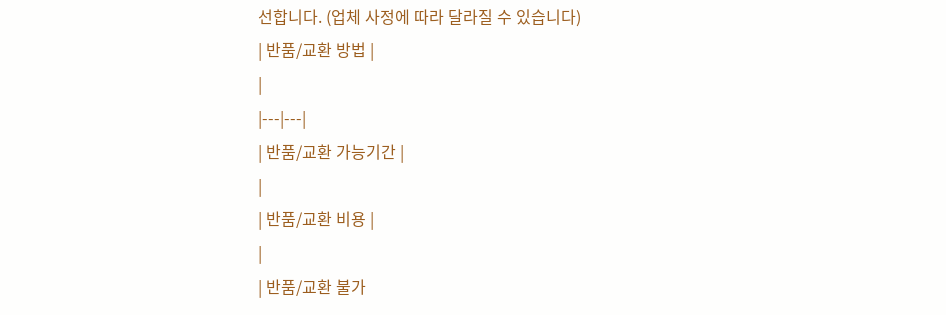선합니다. (업체 사정에 따라 달라질 수 있습니다)
| 반품/교환 방법 |
|
|---|---|
| 반품/교환 가능기간 |
|
| 반품/교환 비용 |
|
| 반품/교환 불가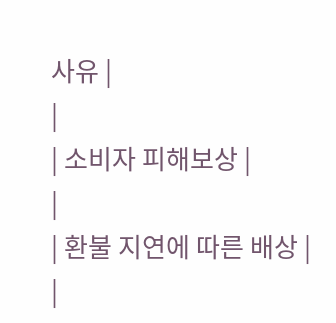사유 |
|
| 소비자 피해보상 |
|
| 환불 지연에 따른 배상 |
|